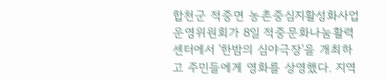합천군 적중면 농촌중심지활성화사업 운영위원회가 8일 적중문화나눔활력센터에서 '한밤의 심야극장'을 개최하고 주민들에게 영화를 상영했다. 지역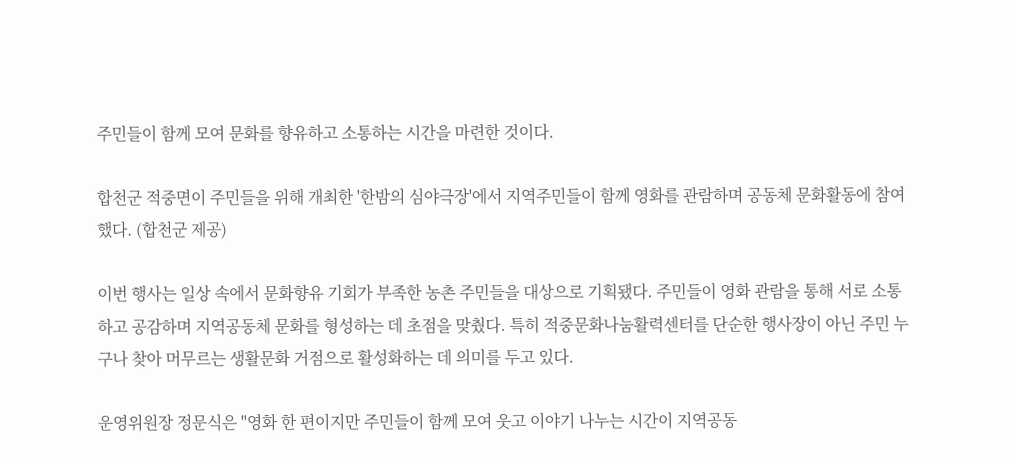주민들이 함께 모여 문화를 향유하고 소통하는 시간을 마련한 것이다.

합천군 적중면이 주민들을 위해 개최한 '한밤의 심야극장'에서 지역주민들이 함께 영화를 관람하며 공동체 문화활동에 참여했다. (합천군 제공)

이번 행사는 일상 속에서 문화향유 기회가 부족한 농촌 주민들을 대상으로 기획됐다. 주민들이 영화 관람을 통해 서로 소통하고 공감하며 지역공동체 문화를 형성하는 데 초점을 맞췄다. 특히 적중문화나눔활력센터를 단순한 행사장이 아닌 주민 누구나 찾아 머무르는 생활문화 거점으로 활성화하는 데 의미를 두고 있다.

운영위원장 정문식은 "영화 한 편이지만 주민들이 함께 모여 웃고 이야기 나누는 시간이 지역공동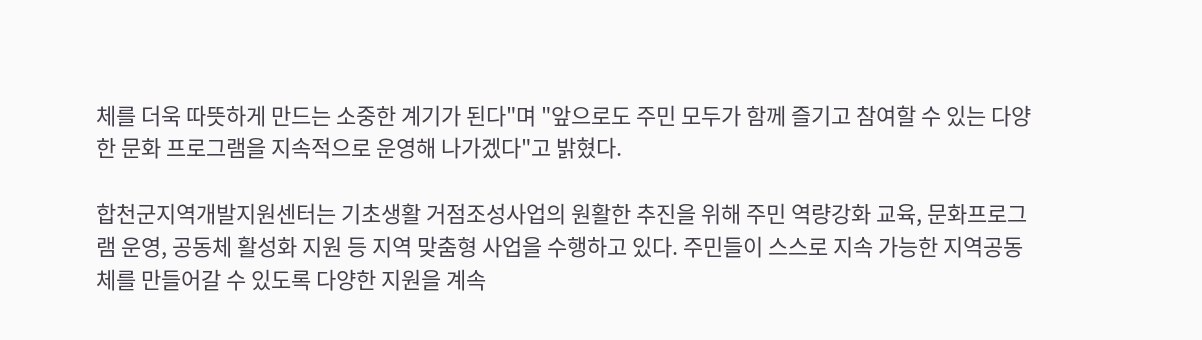체를 더욱 따뜻하게 만드는 소중한 계기가 된다"며 "앞으로도 주민 모두가 함께 즐기고 참여할 수 있는 다양한 문화 프로그램을 지속적으로 운영해 나가겠다"고 밝혔다.

합천군지역개발지원센터는 기초생활 거점조성사업의 원활한 추진을 위해 주민 역량강화 교육, 문화프로그램 운영, 공동체 활성화 지원 등 지역 맞춤형 사업을 수행하고 있다. 주민들이 스스로 지속 가능한 지역공동체를 만들어갈 수 있도록 다양한 지원을 계속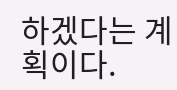하겠다는 계획이다.